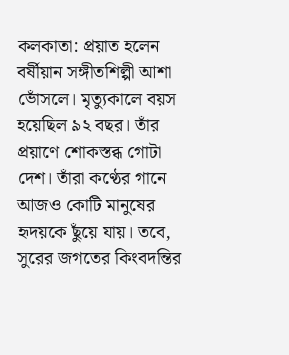কলকাতা: প্রয়াত হলেন বর্ষীয়ান সঙ্গীতশিল্পী আশা ভোঁসলে। মৃত্যুকালে বয়স হয়েছিল ৯২ বছর। তাঁর প্রয়াণে শোকস্তব্ধ গোটা দেশ। তাঁরা কণ্ঠের গানে আজও কোটি মানুষের হৃদয়কে ছুঁয়ে যায়। তবে, সুরের জগতের কিংবদন্তির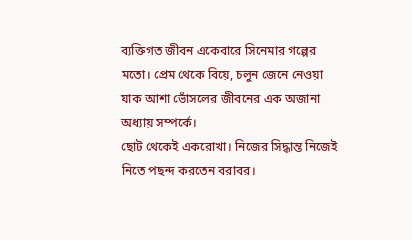ব্যক্তিগত জীবন একেবারে সিনেমার গল্পের মতো। প্রেম থেকে বিয়ে, চলুন জেনে নেওয়া যাক আশা ভোঁসলের জীবনের এক অজানা অধ্যায় সম্পর্কে।
ছোট থেকেই একরোখা। নিজের সিদ্ধান্ত নিজেই নিতে পছন্দ করতেন বরাবর।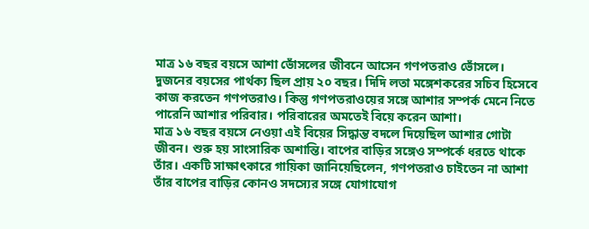মাত্র ১৬ বছর বয়সে আশা ভোঁসলের জীবনে আসেন গণপতরাও ভোঁসলে। দুজনের বয়সের পার্থক্য ছিল প্রায় ২০ বছর। দিদি লতা মঙ্গেশকরের সচিব হিসেবে কাজ করতেন গণপতরাও। কিন্তু গণপতরাওয়ের সঙ্গে আশার সম্পর্ক মেনে নিতে পারেনি আশার পরিবার। পরিবারের অমতেই বিয়ে করেন আশা।
মাত্র ১৬ বছর বয়সে নেওয়া এই বিয়ের সিদ্ধান্ত বদলে দিয়েছিল আশার গোটা জীবন। শুরু হয় সাংসারিক অশান্তি। বাপের বাড়ির সঙ্গেও সম্পর্কে ধরতে থাকে তাঁর। একটি সাক্ষাৎকারে গায়িকা জানিয়েছিলেন, গণপতরাও চাইতেন না আশা তাঁর বাপের বাড়ির কোনও সদস্যের সঙ্গে যোগাযোগ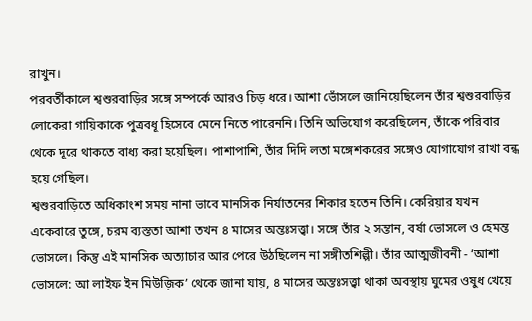রাখুন।
পরবর্তীকালে শ্বশুরবাড়ির সঙ্গে সম্পর্কে আরও চিড় ধরে। আশা ভোঁসলে জানিয়েছিলেন তাঁর শ্বশুরবাড়ির লোকেরা গায়িকাকে পুত্রবধূ হিসেবে মেনে নিতে পারেননি। তিনি অভিযোগ করেছিলেন, তাঁকে পরিবার থেকে দূরে থাকতে বাধ্য করা হয়েছিল। পাশাপাশি, তাঁর দিদি লতা মঙ্গেশকরের সঙ্গেও যোগাযোগ রাখা বন্ধ হয়ে গেছিল।
শ্বশুরবাড়িতে অধিকাংশ সময় নানা ভাবে মানসিক নির্যাতনের শিকার হতেন তিনি। কেরিয়ার যখন একেবারে তুঙ্গে, চরম ব্যস্ততা আশা তখন ৪ মাসের অন্তঃসত্ত্বা। সঙ্গে তাঁর ২ সন্তান, বর্ষা ভোসলে ও হেমন্ত ভোসলে। কিন্তু এই মানসিক অত্যাচার আর পেরে উঠছিলেন না সঙ্গীতশিল্পী। তাঁর আত্মজীবনী - ‘আশা ভোসলে: আ লাইফ ইন মিউজ়িক’ থেকে জানা যায়, ৪ মাসের অন্তঃসত্ত্বা থাকা অবস্থায় ঘুমের ওষুধ খেয়ে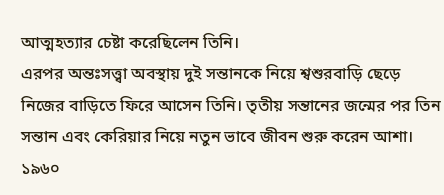আত্মহত্যার চেষ্টা করেছিলেন তিনি।
এরপর অন্তঃসত্ত্বা অবস্থায় দুই সন্তানকে নিয়ে শ্বশুরবাড়ি ছেড়ে নিজের বাড়িতে ফিরে আসেন তিনি। তৃতীয় সন্তানের জন্মের পর তিন সন্তান এবং কেরিয়ার নিয়ে নতুন ভাবে জীবন শুরু করেন আশা। ১৯৬০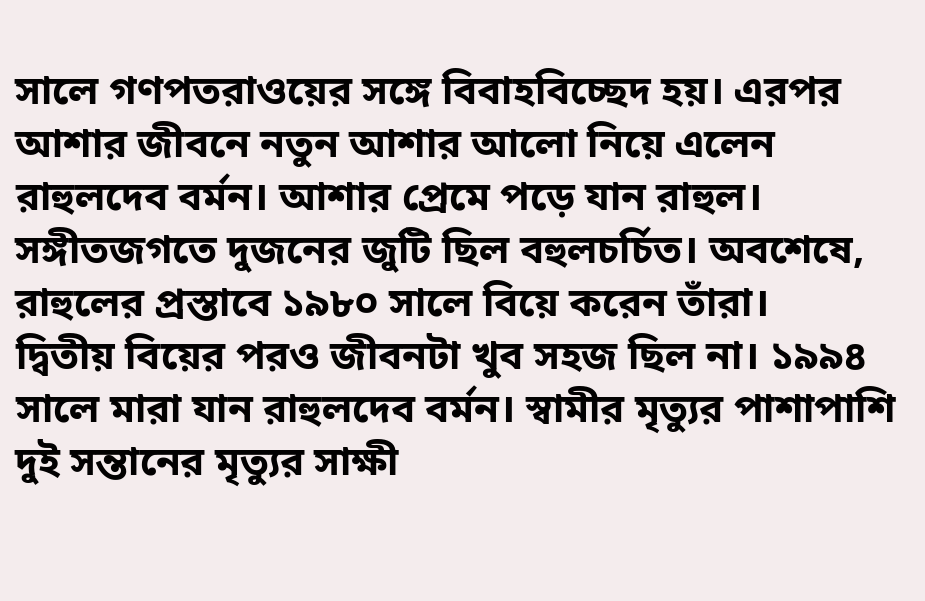সালে গণপতরাওয়ের সঙ্গে বিবাহবিচ্ছেদ হয়। এরপর আশার জীবনে নতুন আশার আলো নিয়ে এলেন রাহুলদেব বর্মন। আশার প্রেমে পড়ে যান রাহুল। সঙ্গীতজগতে দুজনের জুটি ছিল বহুলচর্চিত। অবশেষে, রাহুলের প্রস্তাবে ১৯৮০ সালে বিয়ে করেন তাঁরা।
দ্বিতীয় বিয়ের পরও জীবনটা খুব সহজ ছিল না। ১৯৯৪ সালে মারা যান রাহুলদেব বর্মন। স্বামীর মৃত্যুর পাশাপাশি দুই সন্তানের মৃত্যুর সাক্ষী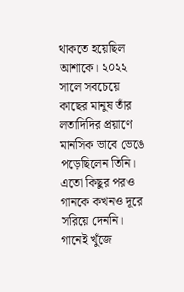থাকতে হয়েছিল আশাকে। ২০২২ সালে সবচেয়ে কাছের মানুষ তাঁর লতাদিদির প্রয়াণে মানসিক ভাবে ভেঙে পড়েছিলেন তিনি। এতো কিছুর পরও গানকে কখনও দূরে সরিয়ে দেননি। গানেই খুঁজে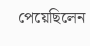পেয়েছিলেন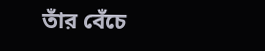তাঁর বেঁচে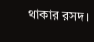থাকার রসদ।